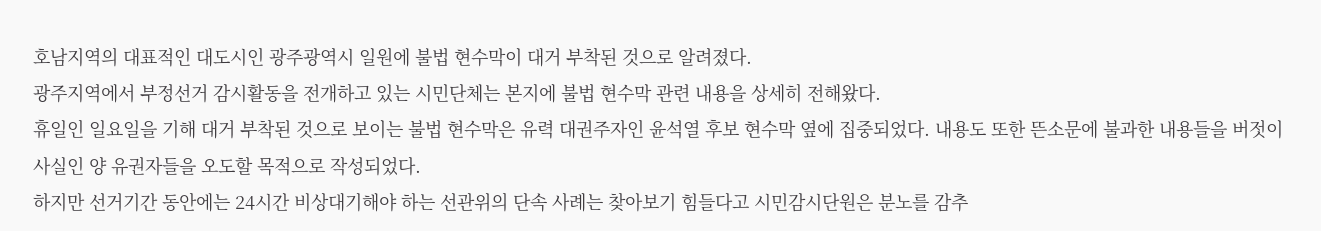호남지역의 대표적인 대도시인 광주광역시 일원에 불법 현수막이 대거 부착된 것으로 알려졌다.
광주지역에서 부정선거 감시활동을 전개하고 있는 시민단체는 본지에 불법 현수막 관련 내용을 상세히 전해왔다.
휴일인 일요일을 기해 대거 부착된 것으로 보이는 불법 현수막은 유력 대권주자인 윤석열 후보 현수막 옆에 집중되었다. 내용도 또한 뜬소문에 불과한 내용들을 버젓이 사실인 양 유권자들을 오도할 목적으로 작성되었다.
하지만 선거기간 동안에는 24시간 비상대기해야 하는 선관위의 단속 사례는 찾아보기 힘들다고 시민감시단원은 분노를 감추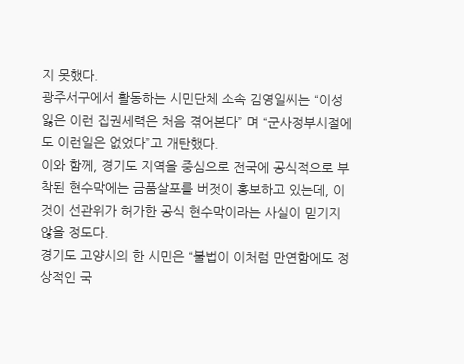지 못했다.
광주서구에서 활동하는 시민단체 소속 김영일씨는 “이성 잃은 이런 집권세력은 처음 겪어본다” 며 “군사정부시절에도 이런일은 없었다”고 개탄했다.
이와 함께, 경기도 지역을 중심으로 전국에 공식적으로 부착된 현수막에는 금품살포를 버젓이 홍보하고 있는데, 이것이 선관위가 허가한 공식 현수막이라는 사실이 믿기지 않을 정도다.
경기도 고양시의 한 시민은 “불법이 이처럼 만연함에도 정상적인 국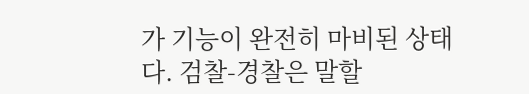가 기능이 완전히 마비된 상태다. 검찰-경찰은 말할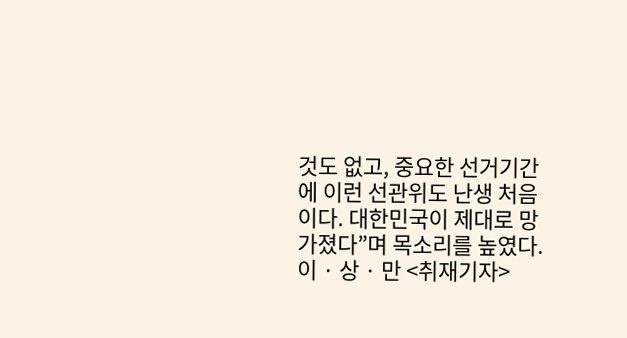것도 없고, 중요한 선거기간에 이런 선관위도 난생 처음이다. 대한민국이 제대로 망가졌다”며 목소리를 높였다.
이 · 상 · 만 <취재기자>